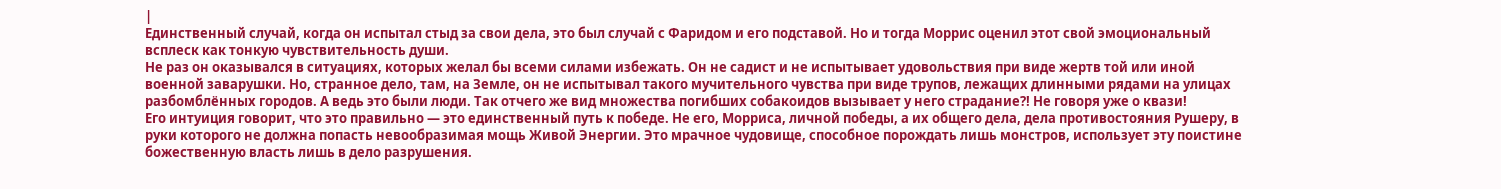|
Единственный случай, когда он испытал стыд за свои дела, это был случай с Фаридом и его подставой. Но и тогда Моррис оценил этот свой эмоциональный всплеск как тонкую чувствительность души.
Не раз он оказывался в ситуациях, которых желал бы всеми силами избежать. Он не садист и не испытывает удовольствия при виде жертв той или иной военной заварушки. Но, странное дело, там, на Земле, он не испытывал такого мучительного чувства при виде трупов, лежащих длинными рядами на улицах разбомблённых городов. А ведь это были люди. Так отчего же вид множества погибших собакоидов вызывает у него страдание?! Не говоря уже о квази!
Его интуиция говорит, что это правильно — это единственный путь к победе. Не его, Морриса, личной победы, а их общего дела, дела противостояния Рушеру, в руки которого не должна попасть невообразимая мощь Живой Энергии. Это мрачное чудовище, способное порождать лишь монстров, использует эту поистине божественную власть лишь в дело разрушения.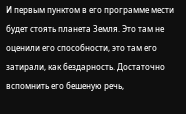И первым пунктом в его программе мести будет стоять планета Земля. Это там не оценили его способности, это там его затирали, как бездарность. Достаточно вспомнить его бешеную речь,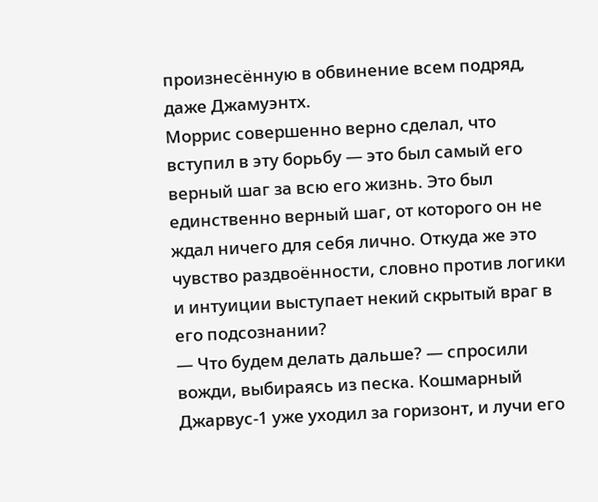произнесённую в обвинение всем подряд, даже Джамуэнтх.
Моррис совершенно верно сделал, что вступил в эту борьбу — это был самый его верный шаг за всю его жизнь. Это был единственно верный шаг, от которого он не ждал ничего для себя лично. Откуда же это чувство раздвоённости, словно против логики и интуиции выступает некий скрытый враг в его подсознании?
— Что будем делать дальше? — спросили вожди, выбираясь из песка. Кошмарный Джарвус-1 уже уходил за горизонт, и лучи его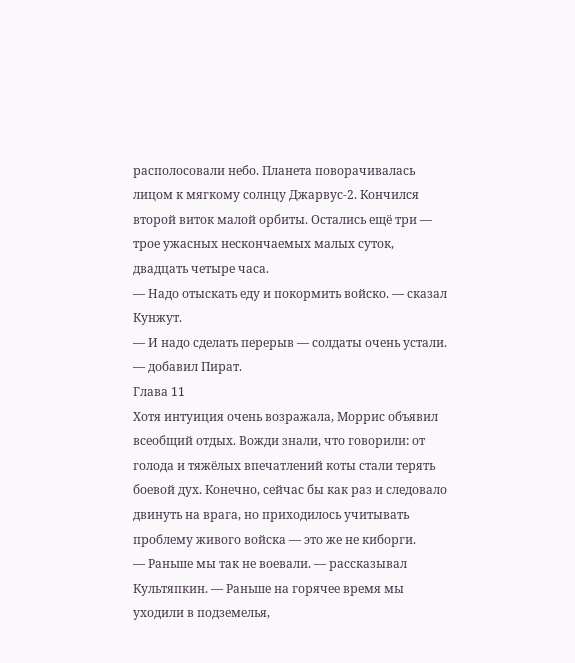располосовали небо. Планета поворачивалась лицом к мягкому солнцу Джарвус-2. Кончился второй виток малой орбиты. Остались ещё три — трое ужасных нескончаемых малых суток, двадцать четыре часа.
— Надо отыскать еду и покормить войско. — сказал Кунжут.
— И надо сделать перерыв — солдаты очень устали. — добавил Пират.
Глава 11
Хотя интуиция очень возражала, Моррис объявил всеобщий отдых. Вожди знали, что говорили: от голода и тяжёлых впечатлений коты стали терять боевой дух. Конечно, сейчас бы как раз и следовало двинуть на врага, но приходилось учитывать проблему живого войска — это же не киборги.
— Раньше мы так не воевали. — рассказывал Культяпкин. — Раньше на горячее время мы уходили в подземелья,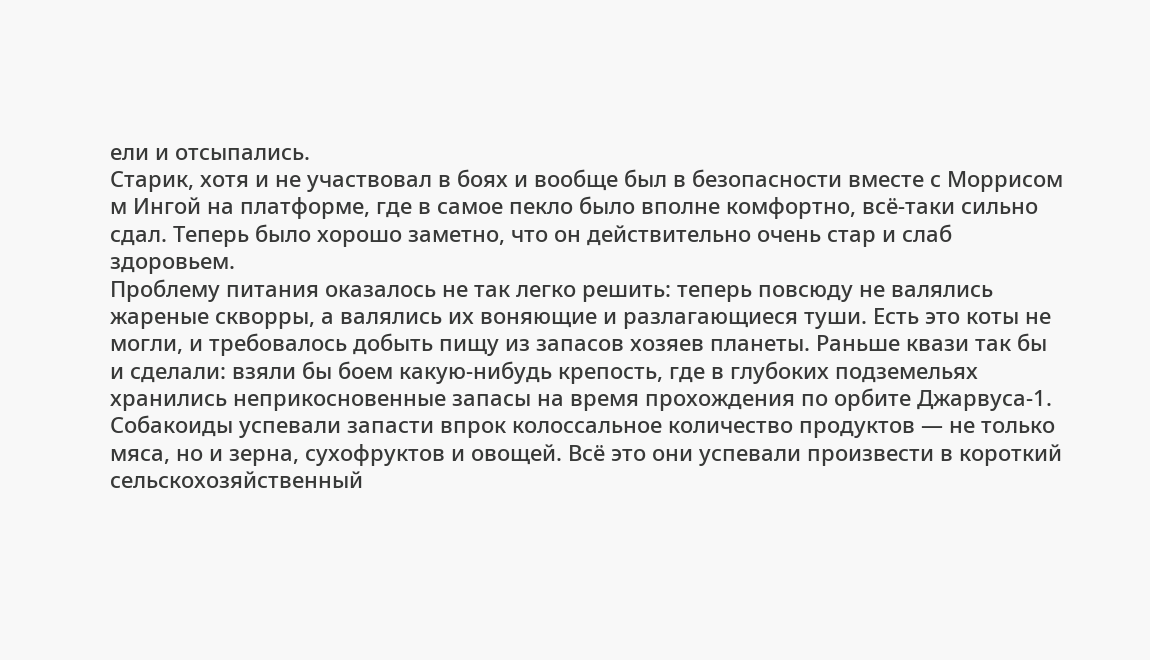ели и отсыпались.
Старик, хотя и не участвовал в боях и вообще был в безопасности вместе с Моррисом м Ингой на платформе, где в самое пекло было вполне комфортно, всё-таки сильно сдал. Теперь было хорошо заметно, что он действительно очень стар и слаб здоровьем.
Проблему питания оказалось не так легко решить: теперь повсюду не валялись жареные скворры, а валялись их воняющие и разлагающиеся туши. Есть это коты не могли, и требовалось добыть пищу из запасов хозяев планеты. Раньше квази так бы и сделали: взяли бы боем какую-нибудь крепость, где в глубоких подземельях хранились неприкосновенные запасы на время прохождения по орбите Джарвуса-1. Собакоиды успевали запасти впрок колоссальное количество продуктов — не только мяса, но и зерна, сухофруктов и овощей. Всё это они успевали произвести в короткий сельскохозяйственный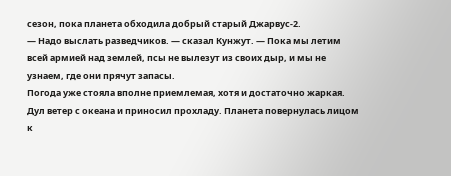сезон, пока планета обходила добрый старый Джарвус-2.
— Надо выслать разведчиков. — сказал Кунжут. — Пока мы летим всей армией над землей, псы не вылезут из своих дыр, и мы не узнаем, где они прячут запасы.
Погода уже стояла вполне приемлемая, хотя и достаточно жаркая. Дул ветер с океана и приносил прохладу. Планета повернулась лицом к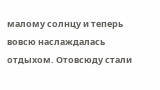малому солнцу и теперь вовсю наслаждалась отдыхом. Отовсюду стали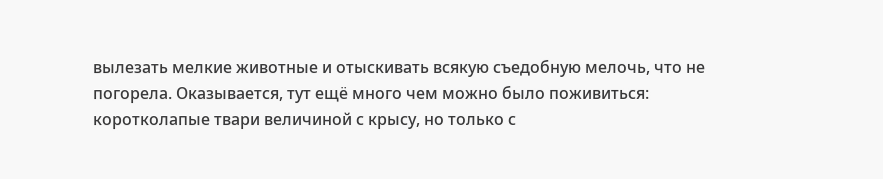вылезать мелкие животные и отыскивать всякую съедобную мелочь, что не погорела. Оказывается, тут ещё много чем можно было поживиться: коротколапые твари величиной с крысу, но только с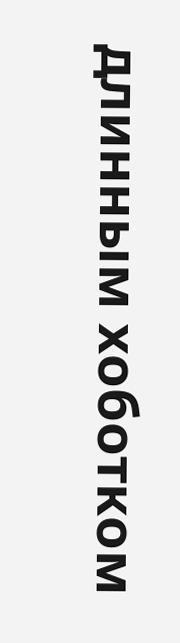длинным хоботком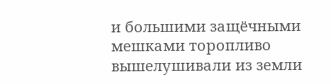и большими защёчными мешками торопливо вышелушивали из земли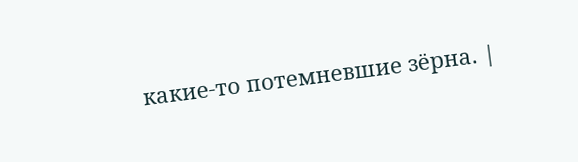какие-то потемневшие зёрна. |